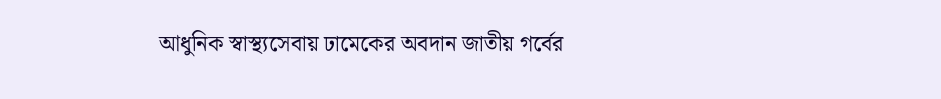আধুনিক স্বাস্থ্যসেবায় ঢামেকের অবদান জাতীয় গর্বের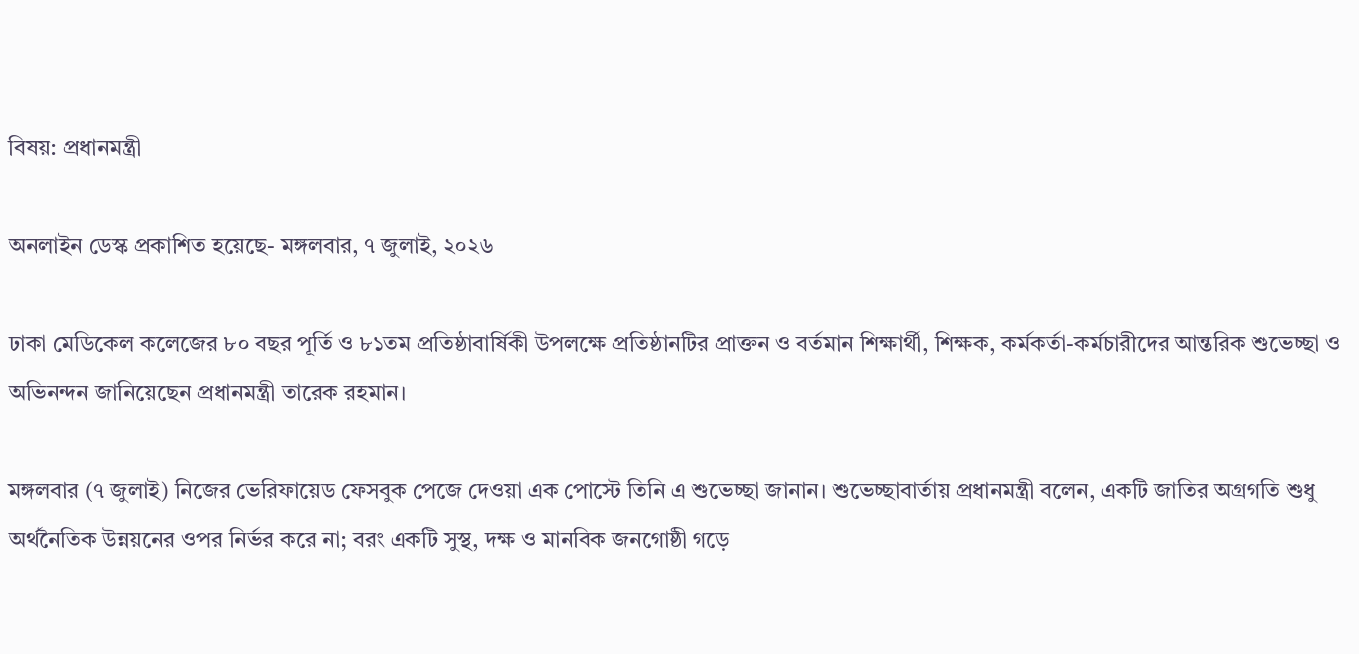বিষয়: প্রধানমন্ত্রী

অনলাইন ডেস্ক প্রকাশিত হয়েছে- মঙ্গলবার, ৭ জুলাই, ২০২৬

ঢাকা মেডিকেল কলেজের ৮০ বছর পূর্তি ও ৮১তম প্রতিষ্ঠাবার্ষিকী উপলক্ষে প্রতিষ্ঠানটির প্রাক্তন ও বর্তমান শিক্ষার্থী, শিক্ষক, কর্মকর্তা-কর্মচারীদের আন্তরিক শুভেচ্ছা ও অভিনন্দন জানিয়েছেন প্রধানমন্ত্রী তারেক রহমান।

মঙ্গলবার (৭ জুলাই) নিজের ভেরিফায়েড ফেসবুক পেজে দেওয়া এক পোস্টে তিনি এ শুভেচ্ছা জানান। শুভেচ্ছাবার্তায় প্রধানমন্ত্রী বলেন, একটি জাতির অগ্রগতি শুধু অর্থনৈতিক উন্নয়নের ওপর নির্ভর করে না; বরং একটি সুস্থ, দক্ষ ও মানবিক জনগোষ্ঠী গড়ে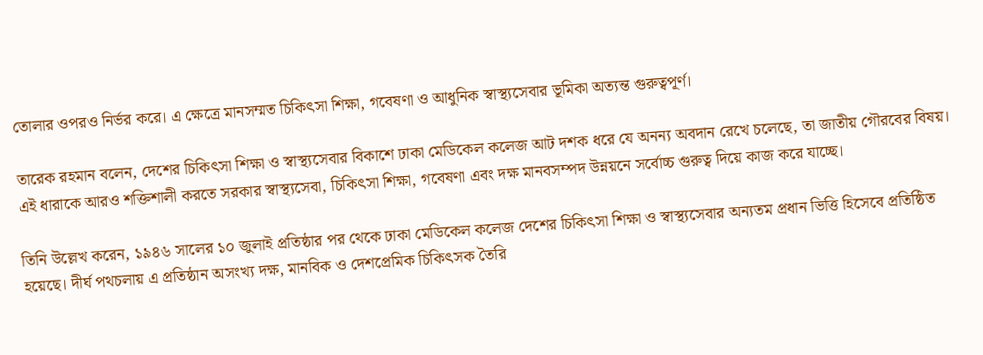তোলার ওপরও নির্ভর করে। এ ক্ষেত্রে মানসম্মত চিকিৎসা শিক্ষা, গবেষণা ও আধুনিক স্বাস্থ্যসেবার ভূমিকা অত্যন্ত গুরুত্বপূর্ণ।

তারেক রহমান বলেন, দেশের চিকিৎসা শিক্ষা ও স্বাস্থ্যসেবার বিকাশে ঢাকা মেডিকেল কলেজ আট দশক ধরে যে অনন্য অবদান রেখে চলেছে, তা জাতীয় গৌরবের বিষয়। এই ধারাকে আরও শক্তিশালী করতে সরকার স্বাস্থ্যসেবা, চিকিৎসা শিক্ষা, গবেষণা এবং দক্ষ মানবসম্পদ উন্নয়নে সর্বোচ্চ গুরুত্ব দিয়ে কাজ করে যাচ্ছে।

তিনি উল্লেখ করেন, ১৯৪৬ সালের ১০ জুলাই প্রতিষ্ঠার পর থেকে ঢাকা মেডিকেল কলেজ দেশের চিকিৎসা শিক্ষা ও স্বাস্থ্যসেবার অন্যতম প্রধান ভিত্তি হিসেবে প্রতিষ্ঠিত হয়েছে। দীর্ঘ পথচলায় এ প্রতিষ্ঠান অসংখ্য দক্ষ, মানবিক ও দেশপ্রেমিক চিকিৎসক তৈরি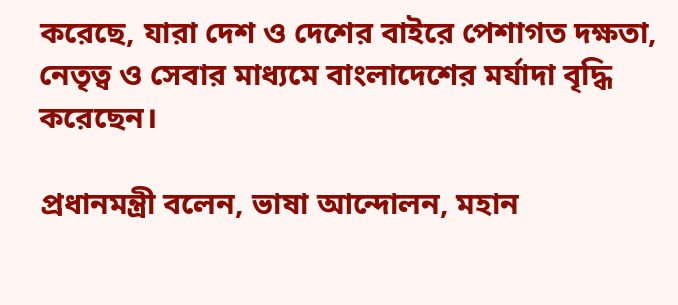করেছে, যারা দেশ ও দেশের বাইরে পেশাগত দক্ষতা, নেতৃত্ব ও সেবার মাধ্যমে বাংলাদেশের মর্যাদা বৃদ্ধি করেছেন।

প্রধানমন্ত্রী বলেন, ভাষা আন্দোলন, মহান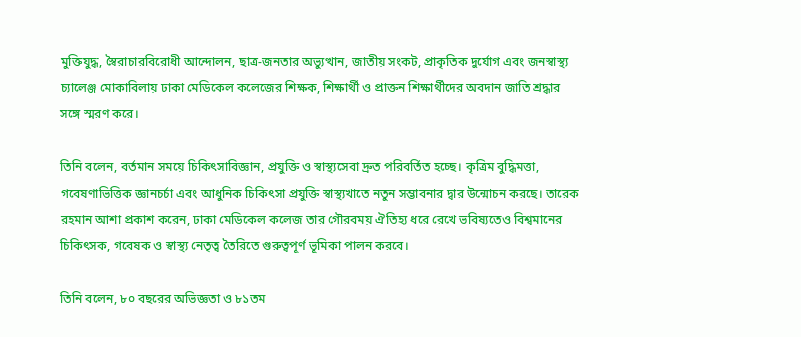মুক্তিযুদ্ধ, স্বৈরাচারবিরোধী আন্দোলন, ছাত্র-জনতার অভ্যুত্থান, জাতীয় সংকট, প্রাকৃতিক দুর্যোগ এবং জনস্বাস্থ্য চ্যালেঞ্জ মোকাবিলায় ঢাকা মেডিকেল কলেজের শিক্ষক, শিক্ষার্থী ও প্রাক্তন শিক্ষার্থীদের অবদান জাতি শ্রদ্ধার সঙ্গে স্মরণ করে।

তিনি বলেন, বর্তমান সময়ে চিকিৎসাবিজ্ঞান, প্রযুক্তি ও স্বাস্থ্যসেবা দ্রুত পরিবর্তিত হচ্ছে। কৃত্রিম বুদ্ধিমত্তা, গবেষণাভিত্তিক জ্ঞানচর্চা এবং আধুনিক চিকিৎসা প্রযুক্তি স্বাস্থ্যখাতে নতুন সম্ভাবনার দ্বার উন্মোচন করছে। তারেক রহমান আশা প্রকাশ করেন, ঢাকা মেডিকেল কলেজ তার গৌরবময় ঐতিহ্য ধরে রেখে ভবিষ্যতেও বিশ্বমানের চিকিৎসক, গবেষক ও স্বাস্থ্য নেতৃত্ব তৈরিতে গুরুত্বপূর্ণ ভূমিকা পালন করবে।

তিনি বলেন, ৮০ বছরের অভিজ্ঞতা ও ৮১তম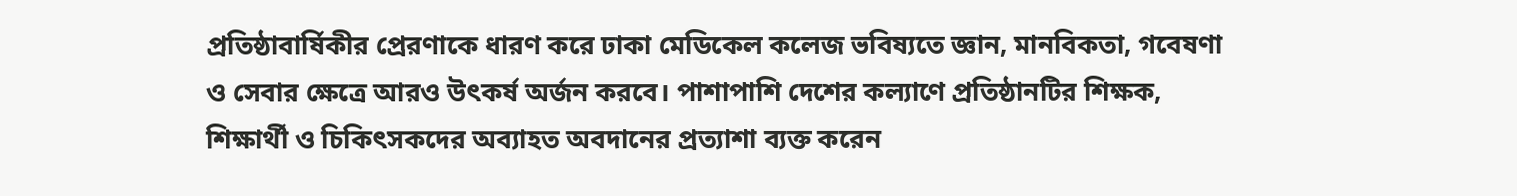প্রতিষ্ঠাবার্ষিকীর প্রেরণাকে ধারণ করে ঢাকা মেডিকেল কলেজ ভবিষ্যতে জ্ঞান, মানবিকতা, গবেষণা ও সেবার ক্ষেত্রে আরও উৎকর্ষ অর্জন করবে। পাশাপাশি দেশের কল্যাণে প্রতিষ্ঠানটির শিক্ষক, শিক্ষার্থী ও চিকিৎসকদের অব্যাহত অবদানের প্রত্যাশা ব্যক্ত করেন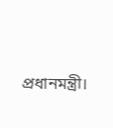প্রধানমন্ত্রী।